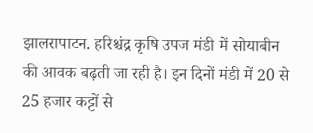झालरापाटन. हरिश्चंद्र कृषि उपज मंडी में सोयाबीन की आवक बढ़ती जा रही है। इन दिनों मंडी में 20 से 25 हजार कट्टों से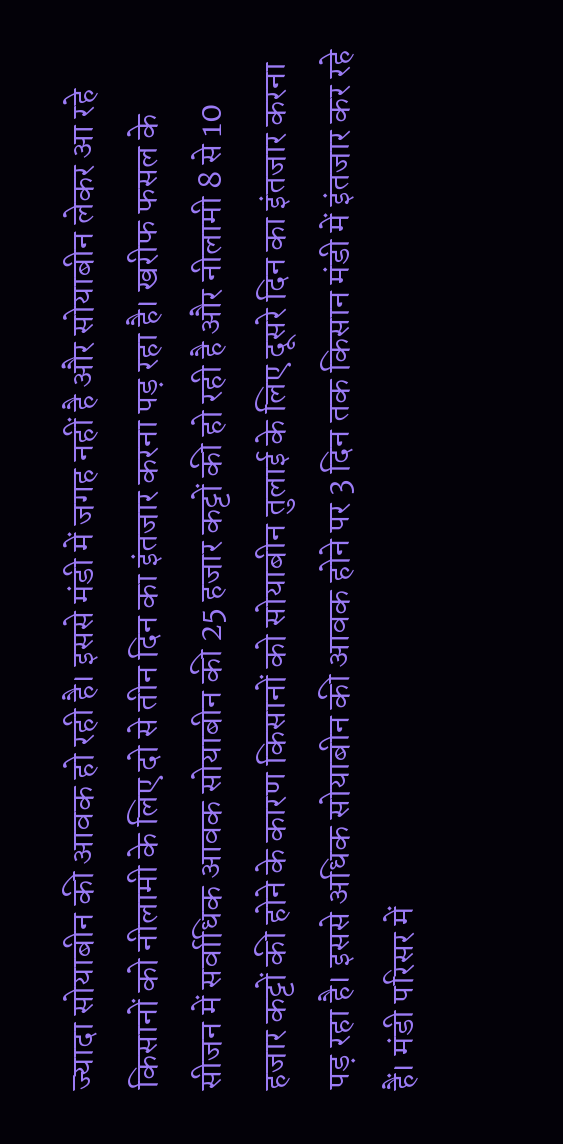ज्यादा सोयाबीन की आवक हो रही है। इससे मंडी में जगह नहीं है और सोयाबीन लेकर आ रहे किसानों को नीलामी के लिए दो से तीन दिन का इंतजार करना पड़ रहा है। खरीफ फसल के सीजन में सर्वाधिक आवक सोयाबीन की 25 हजार कट्टों की हो रही है और नीलामी 8 से 10 हजार कट्टों की होने के कारण किसानों को सोयाबीन तुलाई के लिए दूसरे दिन का इंतजार करना पड़ रहा है। इससे अधिक सोयाबीन की आवक होने पर 3 दिन तक किसान मंडी में इंतजार कर रहे हैं। मंडी परिसर में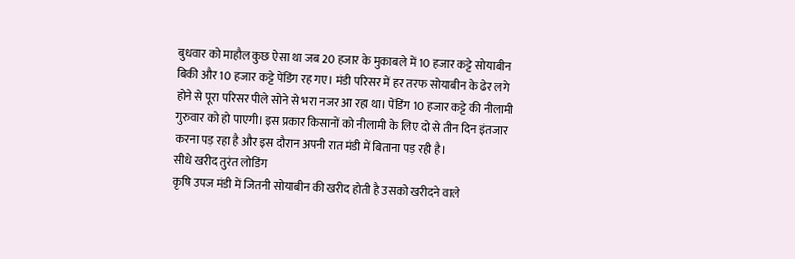बुधवार को माहौल कुछ ऐसा था जब 20 हजार के मुकाबले में 10 हजार कट्टे सोयाबीन बिकी और 10 हजार कट्टे पेंडिंग रह गए। मंडी परिसर में हर तरफ सोयाबीन के ढेर लगे होने से पूरा परिसर पीले सोने से भरा नजर आ रहा था। पेंडिंग 10 हजार कट्टे की नीलामी गुरुवार को हो पाएगी। इस प्रकार किसानों को नीलामी के लिए दो से तीन दिन इंतजार करना पड़ रहा है और इस दौरान अपनी रात मंडी में बिताना पड़ रही है।
सीधे खरीद तुरंत लोडिंग
कृषि उपज मंडी में जितनी सोयाबीन की खरीद होती है उसको खरीदने वाले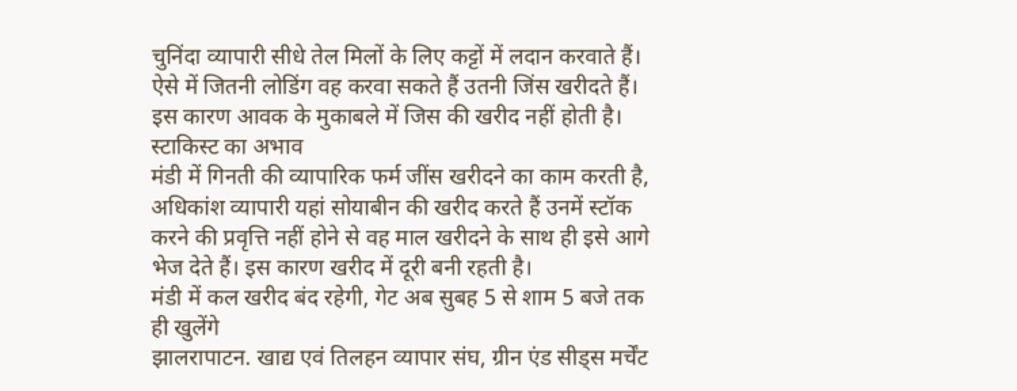चुनिंदा व्यापारी सीधे तेल मिलों के लिए कट्टों में लदान करवाते हैं। ऐसे में जितनी लोडिंग वह करवा सकते हैं उतनी जिंस खरीदते हैं। इस कारण आवक के मुकाबले में जिस की खरीद नहीं होती है।
स्टाकिस्ट का अभाव
मंडी में गिनती की व्यापारिक फर्म जींस खरीदने का काम करती है, अधिकांश व्यापारी यहां सोयाबीन की खरीद करते हैं उनमें स्टॉक करने की प्रवृत्ति नहीं होने से वह माल खरीदने के साथ ही इसे आगे भेज देते हैं। इस कारण खरीद में दूरी बनी रहती है।
मंडी में कल खरीद बंद रहेगी, गेट अब सुबह 5 से शाम 5 बजे तक ही खुलेंगे
झालरापाटन. खाद्य एवं तिलहन व्यापार संघ, ग्रीन एंड सीड्स मर्चेंट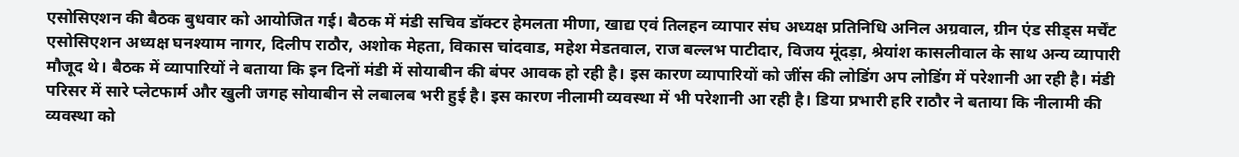एसोसिएशन की बैठक बुधवार को आयोजित गई। बैठक में मंडी सचिव डॉक्टर हेमलता मीणा, खाद्य एवं तिलहन व्यापार संघ अध्यक्ष प्रतिनिधि अनिल अग्रवाल, ग्रीन एंड सीड्स मर्चेंट एसोसिएशन अध्यक्ष घनश्याम नागर, दिलीप राठौर, अशोक मेहता, विकास चांदवाड, महेश मेडतवाल, राज बल्लभ पाटीदार, विजय मूंदड़ा, श्रेयांश कासलीवाल के साथ अन्य व्यापारी मौजूद थे। बैठक में व्यापारियों ने बताया कि इन दिनों मंडी में सोयाबीन की बंपर आवक हो रही है। इस कारण व्यापारियों को जींस की लोडिंग अप लोडिंग में परेशानी आ रही है। मंडी परिसर में सारे प्लेटफार्म और खुली जगह सोयाबीन से लबालब भरी हुई है। इस कारण नीलामी व्यवस्था में भी परेशानी आ रही है। डिया प्रभारी हरि राठौर ने बताया कि नीलामी की व्यवस्था को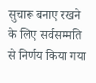सुचारू बनाए रखने के लिए सर्वसम्मति से निर्णय किया गया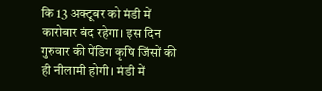कि 13 अक्टूबर को मंडी में कारोबार बंद रहेगा। इस दिन गुरुवार की पेंडिग कृषि जिंसों की ही नीलामी होगी। मंडी में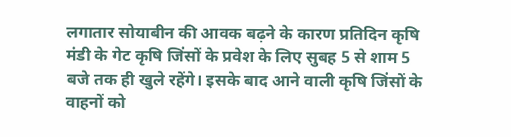लगातार सोयाबीन की आवक बढ़ने के कारण प्रतिदिन कृषि मंडी के गेट कृषि जिंसों के प्रवेश के लिए सुबह 5 से शाम 5 बजे तक ही खुले रहेंगे। इसके बाद आने वाली कृषि जिंसों के वाहनों को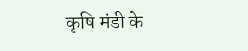कृषि मंडी के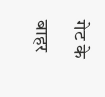गेट के बाहर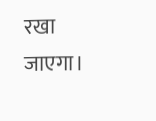रखा जाएगा।